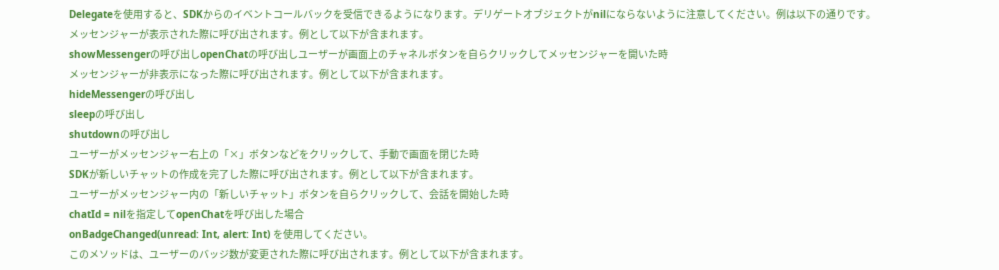Delegateを使用すると、SDKからのイベントコールバックを受信できるようになります。デリゲートオブジェクトがnilにならないように注意してください。例は以下の通りです。
メッセンジャーが表示された際に呼び出されます。例として以下が含まれます。
showMessengerの呼び出しopenChatの呼び出しユーザーが画面上のチャネルボタンを自らクリックしてメッセンジャーを開いた時
メッセンジャーが非表示になった際に呼び出されます。例として以下が含まれます。
hideMessengerの呼び出し
sleepの呼び出し
shutdownの呼び出し
ユーザーがメッセンジャー右上の「×」ボタンなどをクリックして、手動で画面を閉じた時
SDKが新しいチャットの作成を完了した際に呼び出されます。例として以下が含まれます。
ユーザーがメッセンジャー内の「新しいチャット」ボタンを自らクリックして、会話を開始した時
chatId = nilを指定してopenChatを呼び出した場合
onBadgeChanged(unread: Int, alert: Int) を使用してください。
このメソッドは、ユーザーのバッジ数が変更された際に呼び出されます。例として以下が含まれます。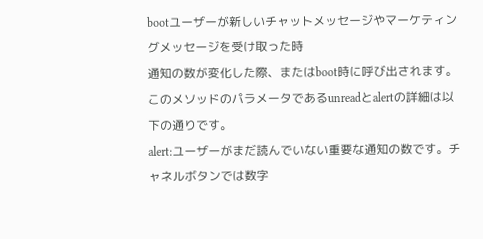bootユーザーが新しいチャットメッセージやマーケティングメッセージを受け取った時
通知の数が変化した際、またはboot時に呼び出されます。このメソッドのパラメータであるunreadとalertの詳細は以下の通りです。
alert:ユーザーがまだ読んでいない重要な通知の数です。チャネルボタンでは数字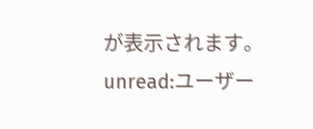が表示されます。
unread:ユーザー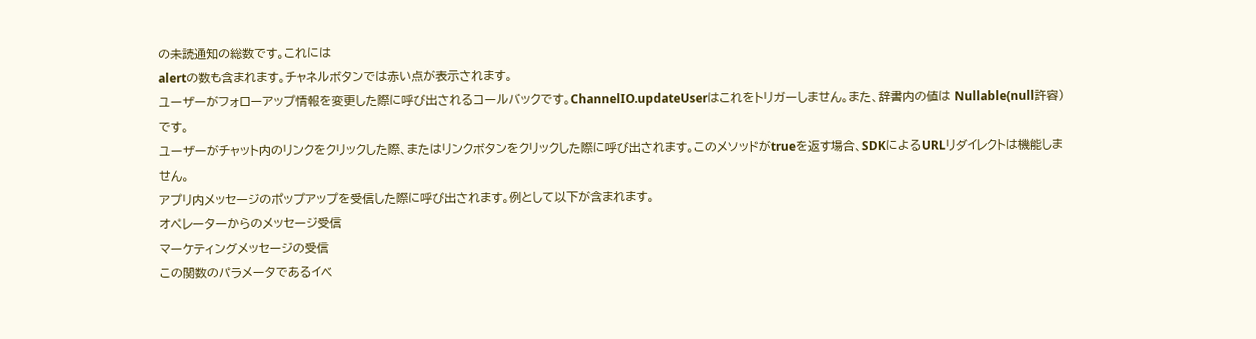の未読通知の総数です。これには
alertの数も含まれます。チャネルボタンでは赤い点が表示されます。
ユーザーがフォローアップ情報を変更した際に呼び出されるコールバックです。ChannelIO.updateUserはこれをトリガーしません。また、辞書内の値は Nullable(null許容)です。
ユーザーがチャット内のリンクをクリックした際、またはリンクボタンをクリックした際に呼び出されます。このメソッドがtrueを返す場合、SDKによるURLリダイレクトは機能しません。
アプリ内メッセージのポップアップを受信した際に呼び出されます。例として以下が含まれます。
オペレーターからのメッセージ受信
マーケティングメッセージの受信
この関数のパラメータであるイベ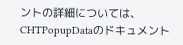ントの詳細については、CHTPopupDataのドキュメント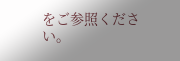をご参照ください。